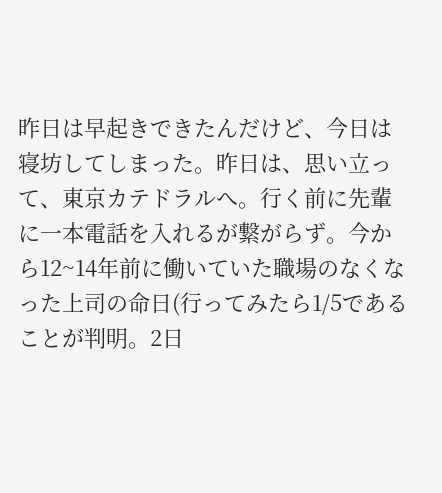昨日は早起きできたんだけど、今日は寝坊してしまった。昨日は、思い立って、東京カテドラルへ。行く前に先輩に一本電話を入れるが繋がらず。今から12~14年前に働いていた職場のなくなった上司の命日(行ってみたら1/5であることが判明。2日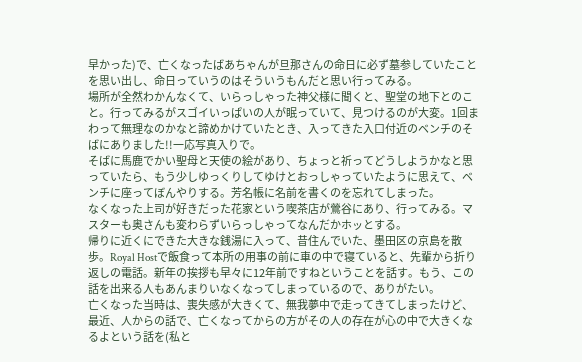早かった)で、亡くなったばあちゃんが旦那さんの命日に必ず墓参していたことを思い出し、命日っていうのはそういうもんだと思い行ってみる。
場所が全然わかんなくて、いらっしゃった神父様に聞くと、聖堂の地下とのこと。行ってみるがスゴイいっぱいの人が眠っていて、見つけるのが大変。1回まわって無理なのかなと諦めかけていたとき、入ってきた入口付近のベンチのそばにありました!!一応写真入りで。
そばに馬鹿でかい聖母と天使の絵があり、ちょっと祈ってどうしようかなと思っていたら、もう少しゆっくりしてゆけとおっしゃっていたように思えて、ベンチに座ってぼんやりする。芳名帳に名前を書くのを忘れてしまった。
なくなった上司が好きだった花家という喫茶店が鶯谷にあり、行ってみる。マスターも奥さんも変わらずいらっしゃってなんだかホッとする。
帰りに近くにできた大きな銭湯に入って、昔住んでいた、墨田区の京島を散歩。Royal Hostで飯食って本所の用事の前に車の中で寝ていると、先輩から折り返しの電話。新年の挨拶も早々に12年前ですねということを話す。もう、この話を出来る人もあんまりいなくなってしまっているので、ありがたい。
亡くなった当時は、喪失感が大きくて、無我夢中で走ってきてしまったけど、最近、人からの話で、亡くなってからの方がその人の存在が心の中で大きくなるよという話を(私と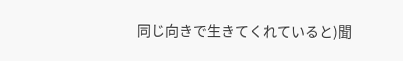同じ向きで生きてくれていると)聞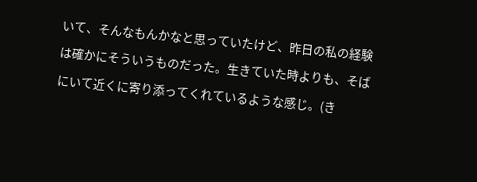いて、そんなもんかなと思っていたけど、昨日の私の経験は確かにそういうものだった。生きていた時よりも、そばにいて近くに寄り添ってくれているような感じ。(き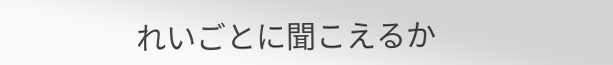れいごとに聞こえるか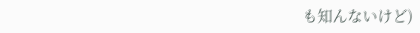も知んないけど)